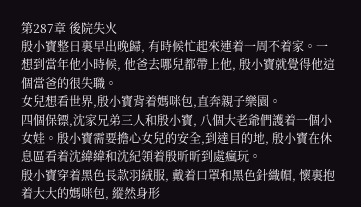第287章 後院失火
殷小寶整日裏早出晚歸, 有時候忙起來連着一周不着家。一想到當年他小時候, 他爸去哪兒都帶上他, 殷小寶就覺得他這個當爸的很失職。
女兒想看世界,殷小寶背着媽咪包,直奔親子樂園。
四個保镖,沈家兄弟三人和殷小寶, 八個大老爺們護着一個小女娃。殷小寶需要擔心女兒的安全,到達目的地, 殷小寶在休息區看着沈緯緯和沈紀領着殷昕昕到處瘋玩。
殷小寶穿着黑色長款羽絨服, 戴着口罩和黑色針織帽, 懷裏抱着大大的媽咪包, 縱然身形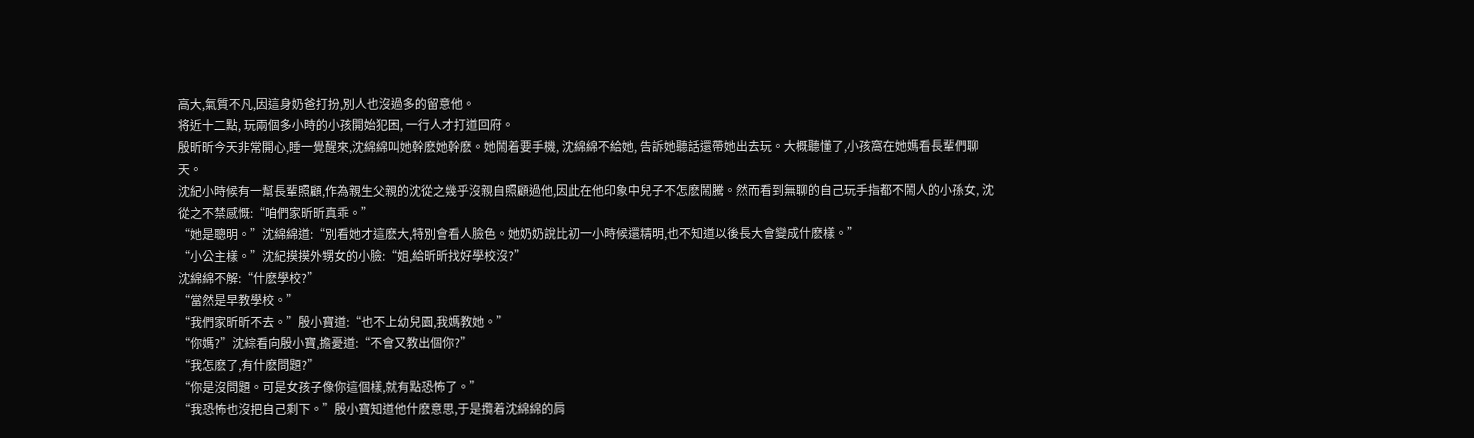高大,氣質不凡,因這身奶爸打扮,別人也沒過多的留意他。
将近十二點, 玩兩個多小時的小孩開始犯困, 一行人才打道回府。
殷昕昕今天非常開心,睡一覺醒來,沈綿綿叫她幹麽她幹麽。她鬧着要手機, 沈綿綿不給她, 告訴她聽話還帶她出去玩。大概聽懂了,小孩窩在她媽看長輩們聊天。
沈紀小時候有一幫長輩照顧,作為親生父親的沈從之幾乎沒親自照顧過他,因此在他印象中兒子不怎麽鬧騰。然而看到無聊的自己玩手指都不鬧人的小孫女, 沈從之不禁感慨:“咱們家昕昕真乖。”
“她是聰明。”沈綿綿道:“別看她才這麽大,特別會看人臉色。她奶奶說比初一小時候還精明,也不知道以後長大會變成什麽樣。”
“小公主樣。”沈紀摸摸外甥女的小臉:“姐,給昕昕找好學校沒?”
沈綿綿不解:“什麽學校?”
“當然是早教學校。”
“我們家昕昕不去。”殷小寶道:“也不上幼兒園,我媽教她。”
“你媽?”沈綜看向殷小寶,擔憂道:“不會又教出個你?”
“我怎麽了,有什麽問題?”
“你是沒問題。可是女孩子像你這個樣,就有點恐怖了。”
“我恐怖也沒把自己剩下。”殷小寶知道他什麽意思,于是攬着沈綿綿的肩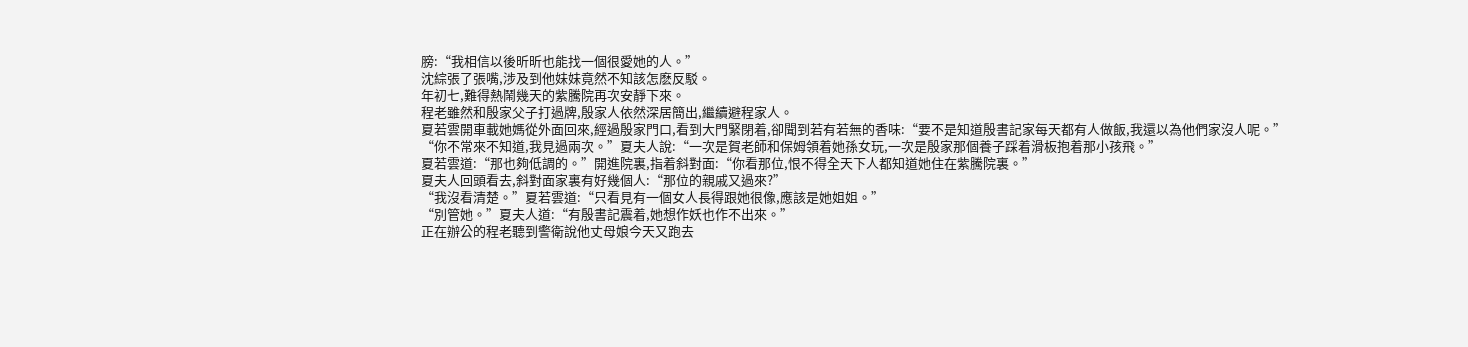膀:“我相信以後昕昕也能找一個很愛她的人。”
沈綜張了張嘴,涉及到他妹妹竟然不知該怎麽反駁。
年初七,難得熱鬧幾天的紫騰院再次安靜下來。
程老雖然和殷家父子打過牌,殷家人依然深居簡出,繼續避程家人。
夏若雲開車載她媽從外面回來,經過殷家門口,看到大門緊閉着,卻聞到若有若無的香味:“要不是知道殷書記家每天都有人做飯,我還以為他們家沒人呢。”
“你不常來不知道,我見過兩次。”夏夫人說:“一次是賀老師和保姆領着她孫女玩,一次是殷家那個養子踩着滑板抱着那小孩飛。”
夏若雲道:“那也夠低調的。”開進院裏,指着斜對面:“你看那位,恨不得全天下人都知道她住在紫騰院裏。”
夏夫人回頭看去,斜對面家裏有好幾個人:“那位的親戚又過來?”
“我沒看清楚。”夏若雲道:“只看見有一個女人長得跟她很像,應該是她姐姐。”
“別管她。”夏夫人道:“有殷書記震着,她想作妖也作不出來。”
正在辦公的程老聽到警衛說他丈母娘今天又跑去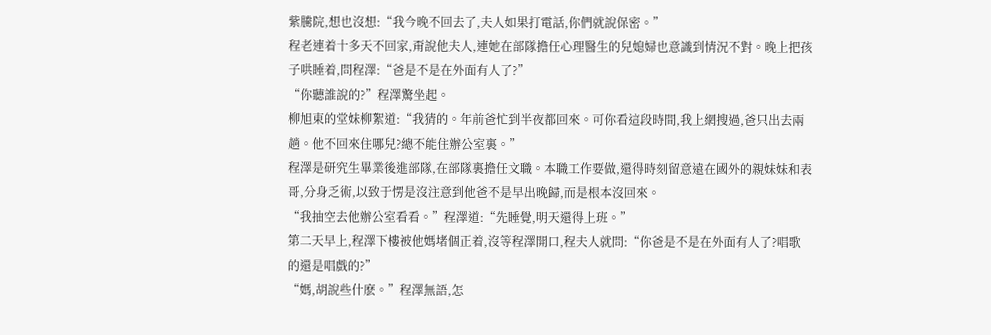紫騰院,想也沒想:“我今晚不回去了,夫人如果打電話,你們就說保密。”
程老連着十多天不回家,甭說他夫人,連她在部隊擔任心理醫生的兒媳婦也意識到情況不對。晚上把孩子哄睡着,問程澤:“爸是不是在外面有人了?”
“你聽誰說的?”程澤驚坐起。
柳旭東的堂妹柳絮道:“我猜的。年前爸忙到半夜都回來。可你看這段時間,我上網搜過,爸只出去兩趟。他不回來住哪兒?總不能住辦公室裏。”
程澤是研究生畢業後進部隊,在部隊裏擔任文職。本職工作要做,還得時刻留意遠在國外的親妹妹和表哥,分身乏術,以致于愣是沒注意到他爸不是早出晚歸,而是根本沒回來。
“我抽空去他辦公室看看。”程澤道:“先睡覺,明天還得上班。”
第二天早上,程澤下樓被他媽堵個正着,沒等程澤開口,程夫人就問:“你爸是不是在外面有人了?唱歌的還是唱戲的?”
“媽,胡說些什麽。”程澤無語,怎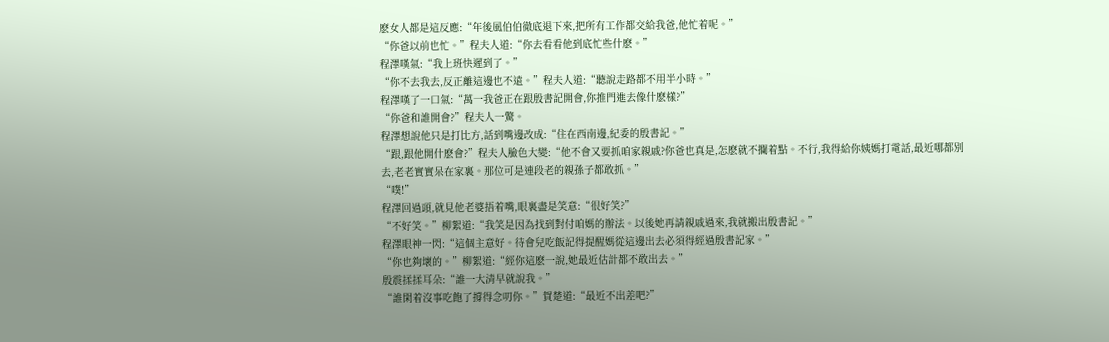麽女人都是這反應:“年後風伯伯徹底退下來,把所有工作都交給我爸,他忙着呢。”
“你爸以前也忙。”程夫人道:“你去看看他到底忙些什麽。”
程澤嘆氣:“我上班快遲到了。”
“你不去我去,反正離這邊也不遠。”程夫人道:“聽說走路都不用半小時。”
程澤嘆了一口氣:“萬一我爸正在跟殷書記開會,你推門進去像什麽樣?”
“你爸和誰開會?”程夫人一驚。
程澤想說他只是打比方,話到嘴邊改成:“住在西南邊,紀委的殷書記。”
“跟,跟他開什麽會?”程夫人臉色大變:“他不會又要抓咱家親戚?你爸也真是,怎麽就不攔着點。不行,我得給你姨媽打電話,最近哪都別去,老老實實呆在家裏。那位可是連段老的親孫子都敢抓。”
“噗!”
程澤回過頭,就見他老婆捂着嘴,眼裏盡是笑意:“很好笑?”
“不好笑。”柳絮道:“我笑是因為找到對付咱媽的辦法。以後她再請親戚過來,我就搬出殷書記。”
程澤眼神一閃:“這個主意好。待會兒吃飯記得提醒媽從這邊出去必須得經過殷書記家。”
“你也夠壞的。”柳絮道:“經你這麽一說,她最近估計都不敢出去。”
殷震揉揉耳朵:“誰一大清早就說我。”
“誰閑着沒事吃飽了撐得念叨你。”賀楚道:“最近不出差吧?”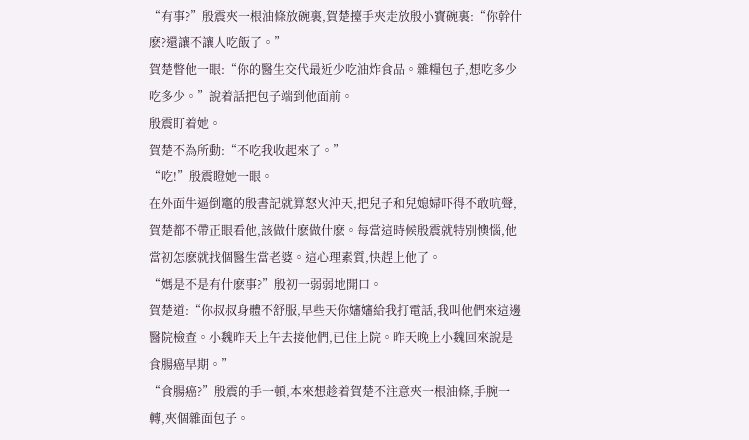“有事?”殷震夾一根油條放碗裏,賀楚擡手夾走放殷小寶碗裏:“你幹什麽?還讓不讓人吃飯了。”
賀楚瞥他一眼:“你的醫生交代最近少吃油炸食品。雜糧包子,想吃多少吃多少。”說着話把包子端到他面前。
殷震盯着她。
賀楚不為所動:“不吃我收起來了。”
“吃!”殷震瞪她一眼。
在外面牛逼倒竈的殷書記就算怒火沖天,把兒子和兒媳婦吓得不敢吭聲,賀楚都不帶正眼看他,該做什麽做什麽。每當這時候殷震就特別懊惱,他當初怎麽就找個醫生當老婆。這心理素質,快趕上他了。
“媽是不是有什麽事?”殷初一弱弱地開口。
賀楚道:“你叔叔身體不舒服,早些天你嬸嬸給我打電話,我叫他們來這邊醫院檢查。小魏昨天上午去接他們,已住上院。昨天晚上小魏回來說是食腸癌早期。”
“食腸癌?”殷震的手一頓,本來想趁着賀楚不注意夾一根油條,手腕一轉,夾個雜面包子。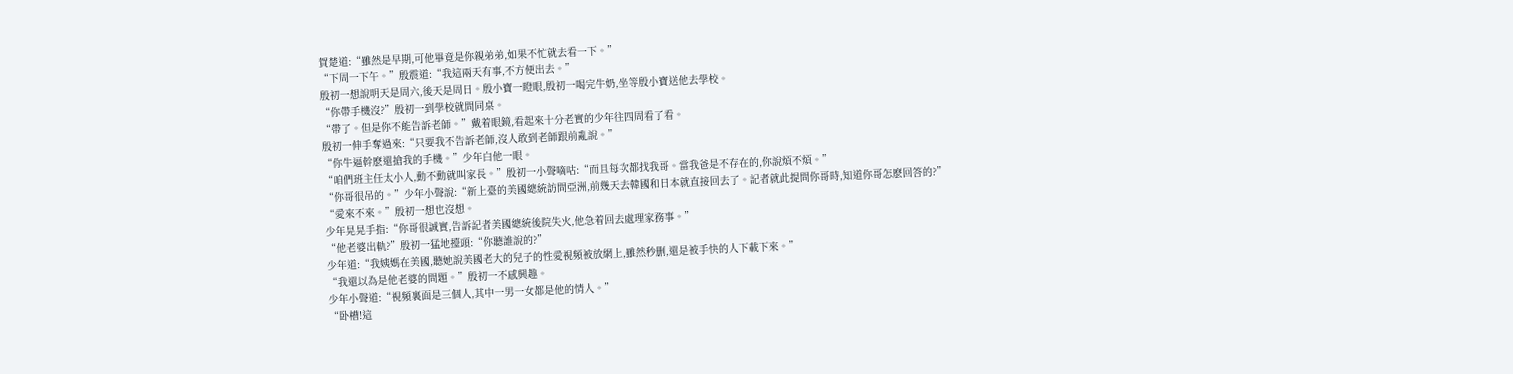賀楚道:“雖然是早期,可他畢竟是你親弟弟,如果不忙就去看一下。”
“下周一下午。”殷震道:“我這兩天有事,不方便出去。”
殷初一想說明天是周六,後天是周日。殷小寶一瞪眼,殷初一喝完牛奶,坐等殷小寶送他去學校。
“你帶手機沒?”殷初一到學校就問同桌。
“帶了。但是你不能告訴老師。”戴着眼鏡,看起來十分老實的少年往四周看了看。
殷初一伸手奪過來:“只要我不告訴老師,沒人敢到老師跟前亂說。”
“你牛逼幹麽還搶我的手機。”少年白他一眼。
“咱們班主任太小人,動不動就叫家長。”殷初一小聲嘀咕:“而且每次都找我哥。當我爸是不存在的,你說煩不煩。”
“你哥很吊的。”少年小聲說:“新上臺的美國總統訪問亞洲,前幾天去韓國和日本就直接回去了。記者就此提問你哥時,知道你哥怎麽回答的?”
“愛來不來。”殷初一想也沒想。
少年晃晃手指:“你哥很誠實,告訴記者美國總統後院失火,他急着回去處理家務事。”
“他老婆出軌?”殷初一猛地擡頭:“你聽誰說的?”
少年道:“我姨媽在美國,聽她說美國老大的兒子的性愛視頻被放網上,雖然秒删,還是被手快的人下載下來。”
“我還以為是他老婆的問題。”殷初一不感興趣。
少年小聲道:“視頻裏面是三個人,其中一男一女都是他的情人。”
“卧槽!這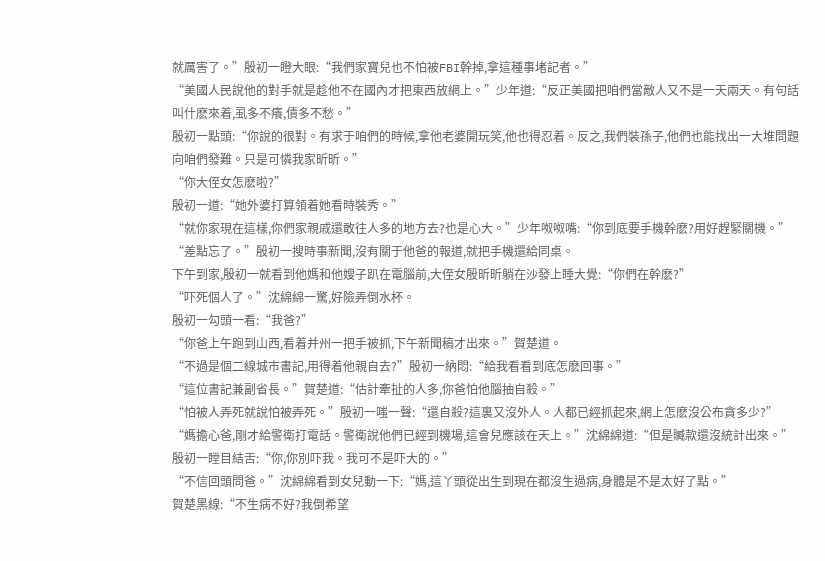就厲害了。”殷初一瞪大眼:“我們家寶兒也不怕被FBI幹掉,拿這種事堵記者。”
“美國人民說他的對手就是趁他不在國內才把東西放網上。”少年道:“反正美國把咱們當敵人又不是一天兩天。有句話叫什麽來着,虱多不癢,債多不愁。”
殷初一點頭:“你說的很對。有求于咱們的時候,拿他老婆開玩笑,他也得忍着。反之,我們裝孫子,他們也能找出一大堆問題向咱們發難。只是可憐我家昕昕。”
“你大侄女怎麽啦?”
殷初一道:“她外婆打算領着她看時裝秀。”
“就你家現在這樣,你們家親戚還敢往人多的地方去?也是心大。”少年呶呶嘴:“你到底要手機幹麽?用好趕緊關機。”
“差點忘了。”殷初一搜時事新聞,沒有關于他爸的報道,就把手機還給同桌。
下午到家,殷初一就看到他媽和他嫂子趴在電腦前,大侄女殷昕昕躺在沙發上睡大覺:“你們在幹麽?”
“吓死個人了。”沈綿綿一驚,好險弄倒水杯。
殷初一勾頭一看:“我爸?”
“你爸上午跑到山西,看着并州一把手被抓,下午新聞稿才出來。”賀楚道。
“不過是個二線城市書記,用得着他親自去?”殷初一納悶:“給我看看到底怎麽回事。”
“這位書記兼副省長。”賀楚道:“估計牽扯的人多,你爸怕他腦抽自殺。”
“怕被人弄死就說怕被弄死。”殷初一嗤一聲:“還自殺?這裏又沒外人。人都已經抓起來,網上怎麽沒公布貪多少?”
“媽擔心爸,剛才給警衛打電話。警衛說他們已經到機場,這會兒應該在天上。”沈綿綿道:“但是贓款還沒統計出來。”
殷初一瞠目結舌:“你,你別吓我。我可不是吓大的。”
“不信回頭問爸。”沈綿綿看到女兒動一下:“媽,這丫頭從出生到現在都沒生過病,身體是不是太好了點。”
賀楚黑線:“不生病不好?我倒希望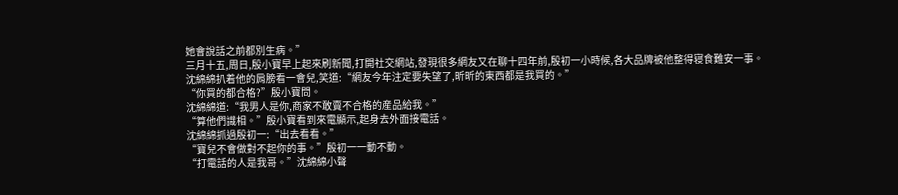她會說話之前都別生病。”
三月十五,周日,殷小寶早上起來刷新聞,打開社交網站,發現很多網友又在聊十四年前,殷初一小時候,各大品牌被他整得寝食難安一事。
沈綿綿扒着他的肩膀看一會兒,笑道:“網友今年注定要失望了,昕昕的東西都是我買的。”
“你買的都合格?”殷小寶問。
沈綿綿道:“我男人是你,商家不敢賣不合格的産品給我。”
“算他們識相。”殷小寶看到來電顯示,起身去外面接電話。
沈綿綿抓過殷初一:“出去看看。”
“寶兒不會做對不起你的事。”殷初一一動不動。
“打電話的人是我哥。”沈綿綿小聲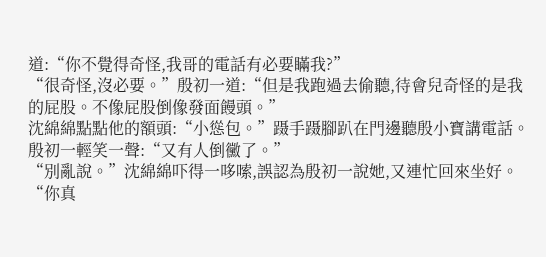道:“你不覺得奇怪,我哥的電話有必要瞞我?”
“很奇怪,沒必要。”殷初一道:“但是我跑過去偷聽,待會兒奇怪的是我的屁股。不像屁股倒像發面饅頭。”
沈綿綿點點他的額頭:“小慫包。”蹑手蹑腳趴在門邊聽殷小寶講電話。
殷初一輕笑一聲:“又有人倒黴了。”
“別亂說。”沈綿綿吓得一哆嗦,誤認為殷初一說她,又連忙回來坐好。
“你真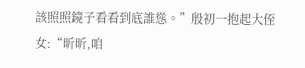該照照鏡子看看到底誰慫。”殷初一抱起大侄女:“昕昕,咱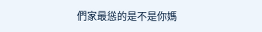們家最慫的是不是你媽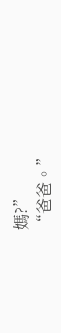媽?”
“爸爸。”